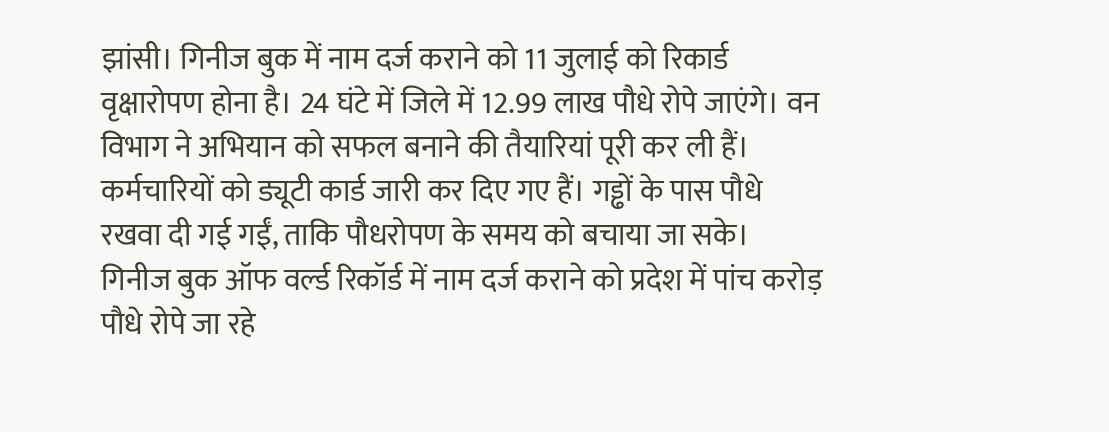झांसी। गिनीज बुक में नाम दर्ज कराने को 11 जुलाई को रिकार्ड वृक्षारोपण होना है। 24 घंटे में जिले में 12.99 लाख पौधे रोपे जाएंगे। वन विभाग ने अभियान को सफल बनाने की तैयारियां पूरी कर ली हैं। कर्मचारियों को ड्यूटी कार्ड जारी कर दिए गए हैं। गड्ढों के पास पौधे रखवा दी गई गईं, ताकि पौधरोपण के समय को बचाया जा सके।
गिनीज बुक ऑफ वर्ल्ड रिकॉर्ड में नाम दर्ज कराने को प्रदेश में पांच करोड़ पौधे रोपे जा रहे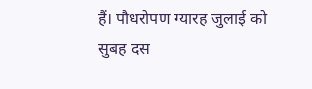हैं। पौधरोपण ग्यारह जुलाई को सुबह दस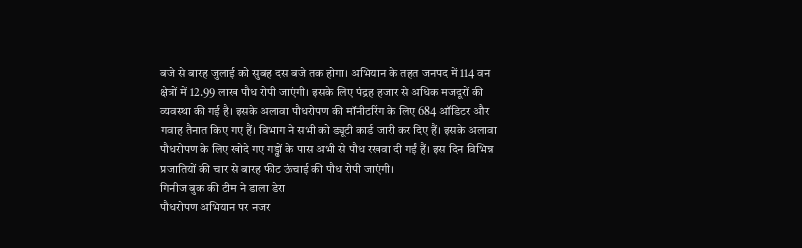बजे से बारह जुलाई को सुबह दस बजे तक होगा। अभियान के तहत जनपद में 114 वन क्षेत्रों में 12.99 लाख पौध रोपी जाएंगी। इसके लिए पंद्रह हजार से अधिक मजदूरों की व्यवस्था की गई है। इसके अलावा पौधरोपण की मॉनीटरिंग के लिए 684 ऑडिटर और गवाह तैनात किए गए हैं। विभाग ने सभी को ड्यूटी कार्ड जारी कर दिए हैं। इसके अलावा पौधरोपण के लिए खोदे गए गड्ढों के पास अभी से पौध रखवा दी गईं हैं। इस दिन विभिन्न प्रजातियों की चार से बारह फीट ऊंचाई की पौध रोपी जाएंगी।
गिनीज बुक की टीम ने डाला डेरा
पौधरोपण अभियान पर नजर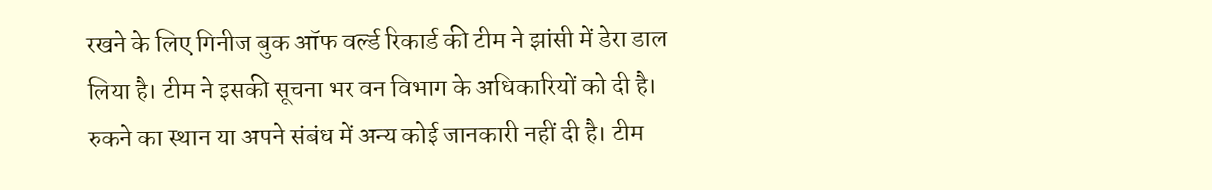रखने के लिए गिनीज बुक ऑफ वर्ल्ड रिकार्ड की टीम ने झांसी में डेरा डाल लिया है। टीम ने इसकी सूचना भर वन विभाग के अधिकारियों को दी है। रुकने का स्थान या अपने संबंध में अन्य कोई जानकारी नहीं दी है। टीम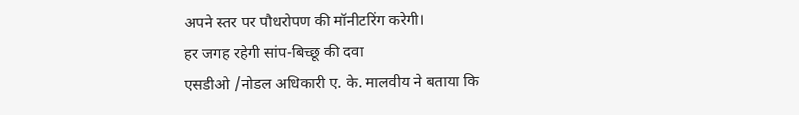अपने स्तर पर पौधरोपण की मॉनीटरिंग करेगी।
हर जगह रहेगी सांप-बिच्छू की दवा
एसडीओ /नोडल अधिकारी ए. के. मालवीय ने बताया कि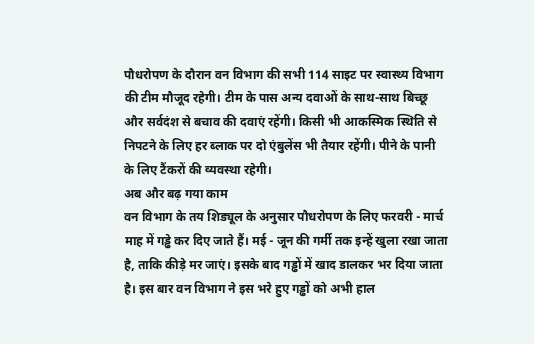पौधरोपण के दौरान वन विभाग की सभी 114 साइट पर स्वास्थ्य विभाग की टीम मौजूद रहेगी। टीम के पास अन्य दवाओं के साथ-साथ बिच्छू और सर्वदंश से बचाव की दवाएं रहेंगी। किसी भी आकस्मिक स्थिति से निपटने के लिए हर ब्लाक पर दो एंबुलेंस भी तैयार रहेंगी। पीने के पानी के लिए टैंकरों की व्यवस्था रहेगी।
अब और बढ़ गया काम
वन विभाग के तय शिड्यूल के अनुसार पौधरोपण के लिए फरवरी - मार्च माह में गड्ढे कर दिए जाते हैं। मई - जून की गर्मी तक इन्हें खुला रखा जाता है, ताकि कीड़े मर जाएं। इसके बाद गड्ढों में खाद डालकर भर दिया जाता है। इस बार वन विभाग ने इस भरे हुए गड्ढों को अभी हाल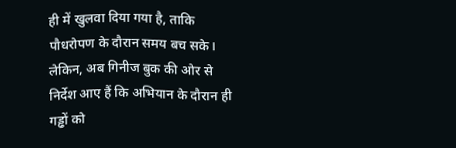ही में खुलवा दिया गया है, ताकि पौधरोपण के दौरान समय बच सके। लेकिन, अब गिनीज बुक की ओर से निर्देश आए हैं कि अभियान के दौरान ही गड्ढों को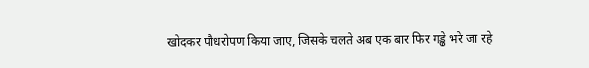खोदकर पौधरोपण किया जाए, जिसके चलते अब एक बार फिर गड्ढे भरे जा रहे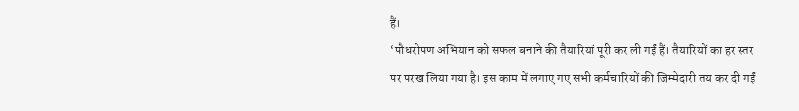हैं।
‘पौधरोपण अभियान को सफल बनाने की तैयारियां पूरी कर ली गईं हैं। तैयारियों का हर स्तर पर परख लिया गया है। इस काम में लगाए गए सभी कर्मचारियों की जिम्मेदारी तय कर दी गईं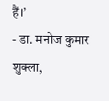हैं।’
- डा. मनोज कुमार शुक्ला,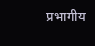प्रभागीय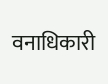वनाधिकारी